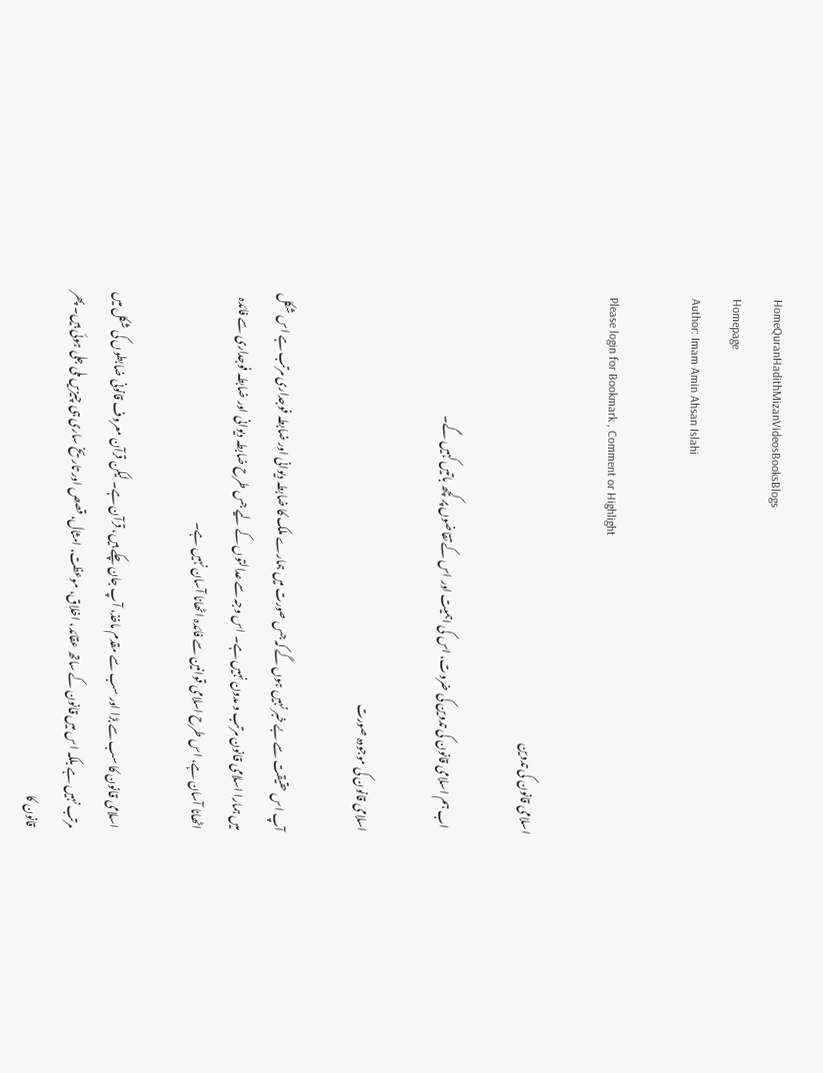HomeQuranHadithMizanVideosBooksBlogs
Homepage
Author: Imam Amin Ahsan Islahi

Please login for Bookmark , Comment or Highlight

اسلامی قانون کی تدوین

  اب ہم اسلامی قانون کی تدوین کی ضروت، اس کی اہمیت اور اس کے تقاضوں پر کچھ باتیں کہیں گے۔

اسلامی قانون کی موجودہ صورت

آپ اس حقیقت سے بے خبر نہیں ہوں گے کہ جس صورت میں ہمارے ملک کا ضابطہ دیوانی اور ضابطہ فوجداری مرتب ہے اس شکل میں ہمارا اسلامی قانون مرتب و مدون نہیں ہے۔ اس وجہ سے عدالتوں کے لیے جس طرح ضابطہ دیوانی اور ضابطہ فوجداری سے فائدہ اٹھانا آسان ہے، اس طرح اسلامی قوانین سے فائدہ اٹھانا آسان نہیں ہے۔

اسلامی قانون کا سب سے بڑا اور سب سے مقدم ماخذ، آپ جان چکے ہیں، قرآن ہے۔ لیکن قرآن معروف قانونی ضابطوں کی شکل میں مرتب نہیں ہے بلکہ اس میں قانون کے ساتھ عقائد، اخلاق، موعظت، امثال، قصص اور تاریخ ساری ہی چیزیں ملی جلی ہوئی ہیں۔ پھر قانون کا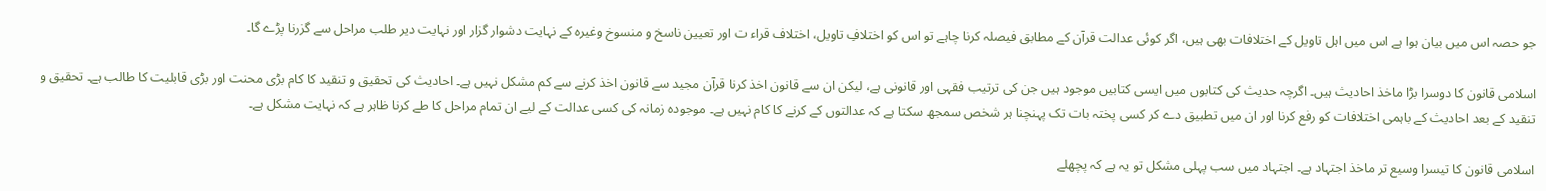جو حصہ اس میں بیان ہوا ہے اس میں اہل تاویل کے اختلافات بھی ہیں، اگر کوئی عدالت قرآن کے مطابق فیصلہ کرنا چاہے تو اس کو اختلافِ تاویل، اختلاف قراء ت اور تعیین ناسخ و منسوخ وغیرہ کے نہایت دشوار گزار اور نہایت دیر طلب مراحل سے گزرنا پڑے گا۔

اسلامی قانون کا دوسرا بڑا ماخذ احادیث ہیں۔ اگرچہ حدیث کی کتابوں میں ایسی کتابیں موجود ہیں جن کی ترتیب فقہی اور قانونی ہے، لیکن ان سے قانون اخذ کرنا قرآن مجید سے قانون اخذ کرنے سے کم مشکل نہیں ہے۔ احادیث کی تحقیق و تنقید کا کام بڑی محنت اور بڑی قابلیت کا طالب ہے۔ تحقیق و تنقید کے بعد احادیث کے باہمی اختلافات کو رفع کرنا اور ان میں تطبیق دے کر کسی پختہ بات تک پہنچنا ہر شخص سمجھ سکتا ہے کہ عدالتوں کے کرنے کا کام نہیں ہے۔ موجودہ زمانہ کی کسی عدالت کے لیے ان تمام مراحل کا طے کرنا ظاہر ہے کہ نہایت مشکل ہے۔

اسلامی قانون کا تیسرا وسیع تر ماخذ اجتہاد ہے۔ اجتہاد میں سب پہلی مشکل تو یہ ہے کہ پچھلے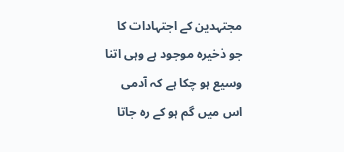مجتہدین کے اجتہادات کا جو ذخیرہ موجود ہے وہی اتنا وسیع ہو چکا ہے کہ آدمی اس میں گم ہو کے رہ جاتا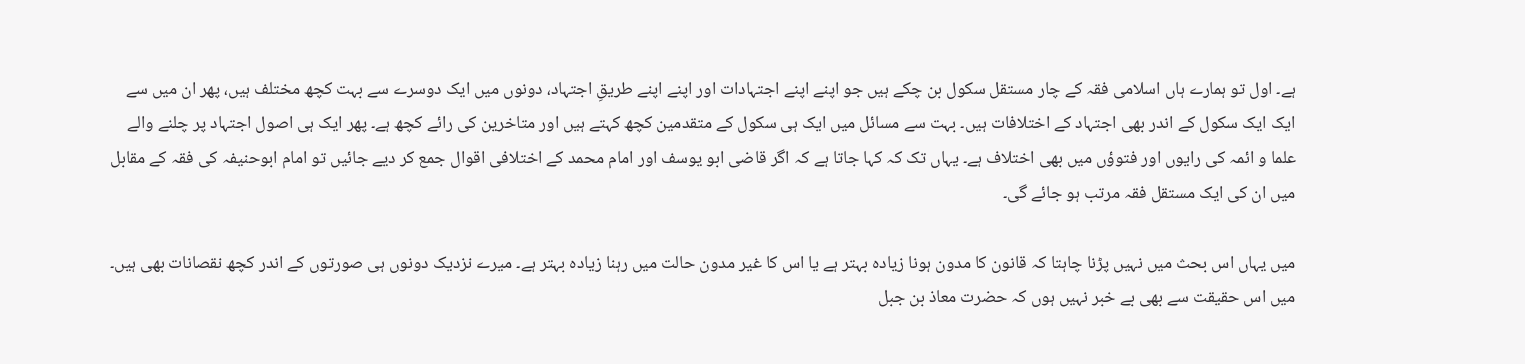ہے۔ اول تو ہمارے ہاں اسلامی فقہ کے چار مستقل سکول بن چکے ہیں جو اپنے اپنے اجتہادات اور اپنے اپنے طریقِ اجتہاد، دونوں میں ایک دوسرے سے بہت کچھ مختلف ہیں، پھر ان میں سے ایک ایک سکول کے اندر بھی اجتہاد کے اختلافات ہیں۔ بہت سے مسائل میں ایک ہی سکول کے متقدمین کچھ کہتے ہیں اور متاخرین کی رائے کچھ ہے۔ پھر ایک ہی اصول اجتہاد پر چلنے والے علما و ائمہ کی رایوں اور فتوؤں میں بھی اختلاف ہے۔ یہاں تک کہ کہا جاتا ہے کہ اگر قاضی ابو یوسف اور امام محمد کے اختلافی اقوال جمع کر دیے جائیں تو امام ابوحنیفہ کی فقہ کے مقابل میں ان کی ایک مستقل فقہ مرتب ہو جائے گی۔

میں یہاں اس بحث میں نہیں پڑنا چاہتا کہ قانون کا مدون ہونا زیادہ بہتر ہے یا اس کا غیر مدون حالت میں رہنا زیادہ بہتر ہے۔ میرے نزدیک دونوں ہی صورتوں کے اندر کچھ نقصانات بھی ہیں۔ میں اس حقیقت سے بھی بے خبر نہیں ہوں کہ حضرت معاذ بن جبل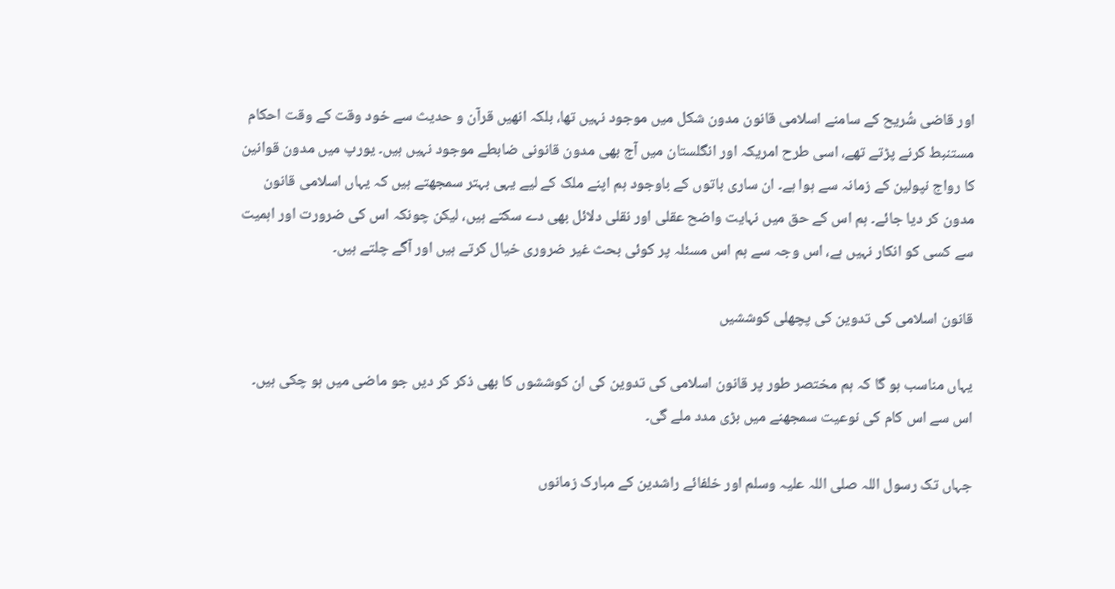اور قاضی شُریح کے سامنے اسلامی قانون مدون شکل میں موجود نہیں تھا، بلکہ انھیں قرآن و حدیث سے خود وقت کے وقت احکام مستنبط کرنے پڑتے تھے، اسی طرح امریکہ اور انگلستان میں آج بھی مدون قانونی ضابطے موجود نہیں ہیں۔ یورپ میں مدون قوانین کا رواج نپولین کے زمانہ سے ہوا ہے۔ ان ساری باتوں کے باوجود ہم اپنے ملک کے لیے یہی بہتر سمجھتے ہیں کہ یہاں اسلامی قانون مدون کر دیا جائے۔ ہم اس کے حق میں نہایت واضح عقلی اور نقلی دلائل بھی دے سکتے ہیں، لیکن چونکہ اس کی ضرورت اور اہمیت سے کسی کو انکار نہیں ہے، اس وجہ سے ہم اس مسئلہ پر کوئی بحث غیر ضروری خیال کرتے ہیں اور آگے چلتے ہیں۔

قانون اسلامی کی تدوین کی پچھلی کوششیں

یہاں مناسب ہو گا کہ ہم مختصر طور پر قانون اسلامی کی تدوین کی ان کوششوں کا بھی ذکر کر دیں جو ماضی میں ہو چکی ہیں۔ اس سے اس کام کی نوعیت سمجھنے میں بڑی مدد ملے گی۔

جہاں تک رسول اللہ صلی اللہ علیہ وسلم اور خلفائے راشدین کے مبارک زمانوں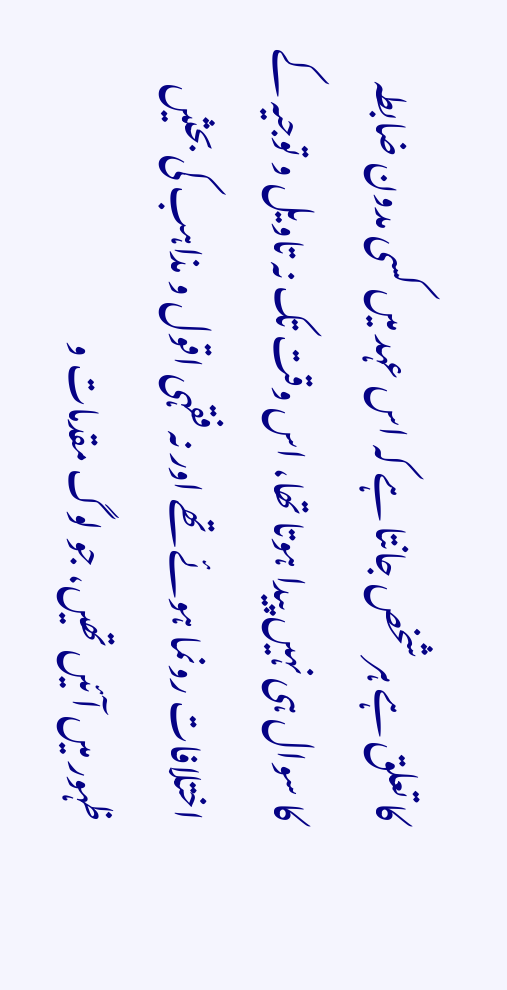کا تعلق ہے ہر شخص جانتا ہے کہ اس عہد میں کسی مدون ضابطہ کا سوال ہی نہیں پیدا ہوتا تھا، اس وقت تک نہ تاویل و توجیہ کے اختلافات رونما ہوئے تھے اور نہ فقہی اقول و مذاہب کی بحثیں ظہور میں آئیں تھیں، جو لوگ مقدمات و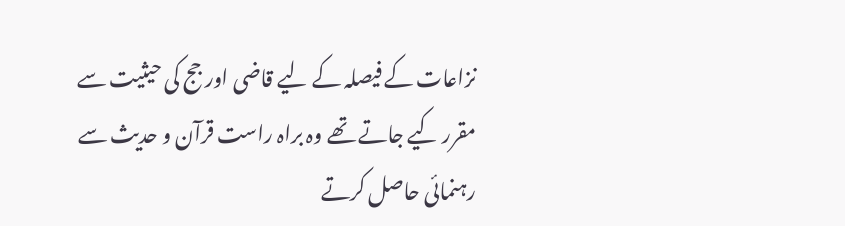نزاعات کے فیصلہ کے لیے قاضی اور جج کی حیثیت سے مقرر کیے جاتے تھے وہ براہ راست قرآن و حدیث سے رہنمائی حاصل کرتے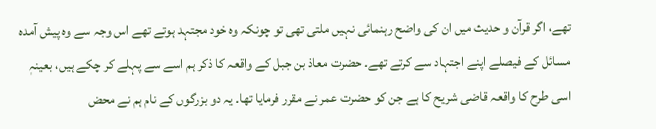تھے، اگر قرآن و حدیث میں ان کی واضح رہنمائی نہیں ملتی تھی تو چونکہ وہ خود مجتہد ہوتے تھے اس وجہ سے وہ پیش آمدہ مسائل کے فیصلے اپنے اجتہاد سے کرتے تھے۔ حضرت معاذ بن جبل کے واقعہ کا ذکر ہم اسے سے پہلے کر چکے ہیں، بعینہٖ اسی طرح کا واقعہ قاضی شریح کا ہے جن کو حضرت عمر نے مقرر فرمایا تھا۔ یہ دو بزرگوں کے نام ہم نے محض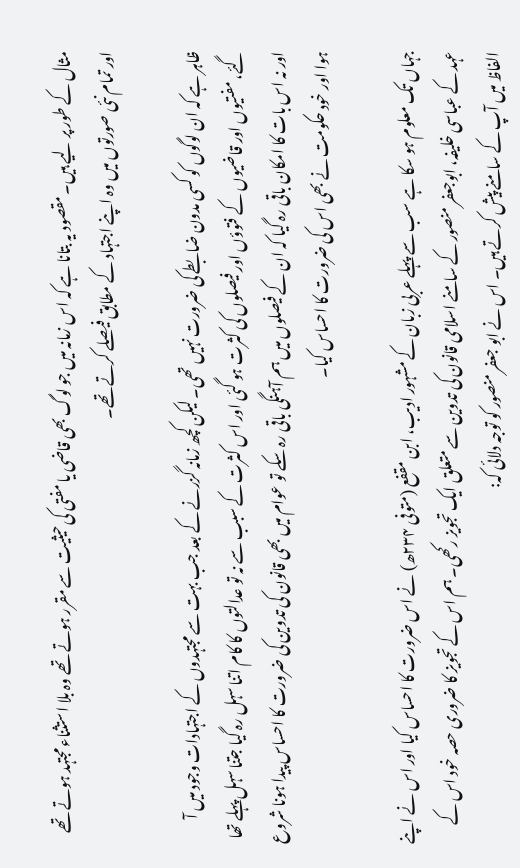مثال کے طور پر لیے ہیں۔ مقصود یہ بتانا ہے کہ اس زمانہ میں جو لوگ بھی قاضی یا مفتی کی حیثیت سے مقرر ہوتے تھے وہ بلا استثناء مجتہد ہوتے تھے اور تمام نئی صورتوں میں وہ اپنے اجتہاد کے مطابق فیصلے کرتے تھے۔

ظاہر ہے کہ ان لوگوں کو کسی مدون ضابطے کی ضرورت نہیں تھی۔ لیکن کچھ زمانہ گزرنے کے بعد جب بہت سے مجتہدوں کے اجتہادات وجود میں آ گئے، مفتیوں اور قاضیوں کے فتوؤں اور فیصلوں کی کثرت ہو گئی اور اس کثرت کے سبب سے نہ تو عدالتوں کا کام اتنا سہل رہ گیا جتنا سہل پہلے تھا اور نہ اس بات کا امکان باقی رہ گیا کہ ان کے فیصلوں میں ہم آہنگی باقی رہ سکے تو عوام میں بھی قانون کی تدوین کی ضرورت کا احساس پیدا ہونا شروع ہوا اور خود حکومت نے بھی اس کی ضرورت کا احساس کیا۔

جہاں تک معلوم ہو سکا ہے سب سے پہلے عربی زبان کے مشہور ادیب، ابن مقفع (متوفی ۲۳۴ھ) نے اس ضرورت کا احساس کیا اور اس نے اپنے عہد کے عباسی خلیفہ، ابوجعفر منصور کے سامنے اسلامی قانون کی تدوین سے متعلق ایک تجویز رکھی۔ ہم اس کے تجویز کا ضروری حصہ خود اس کے الفاظ میں آپ کے سامنے پیش کرتے ہیں۔ اس نے ابو جعفر منصور کو توجہ دلائی کہ: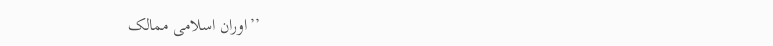’’اوران اسلامی ممالک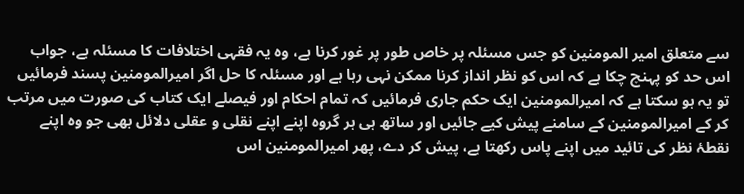سے متعلق امیر المومنین کو جس مسئلہ پر خاص طور پر غور کرنا ہے، وہ یہ فقہی اختلافات کا مسئلہ ہے، جواب اس حد کو پہنچ چکا ہے کہ اس کو نظر انداز کرنا ممکن نہی رہا ہے اور مسئلہ کا حل اگر امیرالمومنین پسند فرمائیں تو یہ ہو سکتا ہے کہ امیرالمومنین ایک حکم جاری فرمائیں کہ تمام احکام اور فیصلے ایک کتاب کی صورت میں مرتب کر کے امیرالمومنین کے سامنے پیش کیے جائیں اور ساتھ ہی ہر گروہ اپنے اپنے نقلی و عقلی دلائل بھی جو وہ اپنے نقطۂ نظر کی تائید میں اپنے پاس رکھتا ہے، پیش کر دے، پھر امیرالمومنین اس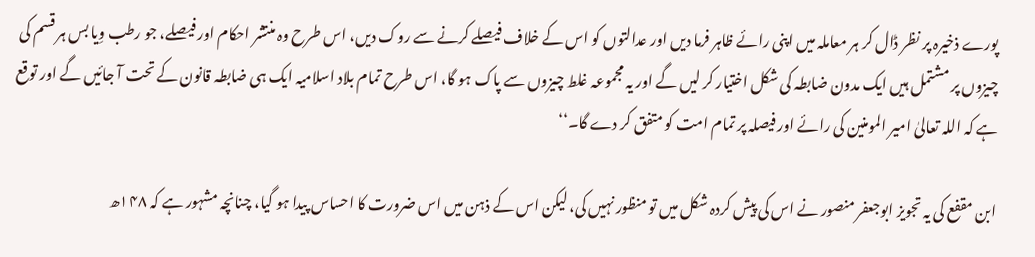پورے ذخیرہ پر نظر ڈال کر ہر معاملہ میں اپنی رائے ظاہر فرما دیں اور عدالتوں کو اس کے خلاف فیصلے کرنے سے روک دیں، اس طرح وہ منتشر احکام اور فیصلے، جو رطب وِیا بس ہر قسم کی چیزوں پر مشتمل ہیں ایک مدون ضابطہ کی شکل اختیار کر لیں گے اور یہ مجموعہ غلط چیزوں سے پاک ہو گا، اس طرح تمام بلاد اسلامیہ ایک ہی ضابطہ قانون کے تحت آ جائیں گے اور توقع ہے کہ اللہ تعالیٰ امیر المومنین کی رائے اور فیصلہ پر تمام امت کو متفق کر دے گا۔‘‘

ابن مقفع کی یہ تجویز ابوجعفر منصور نے اس کی پیش کردہ شکل میں تو منظور نہیں کی، لیکن اس کے ذہن میں اس ضرورت کا احساس پیدا ہو گیا، چنانچہ مشہور ہے کہ ۱۴۸ھ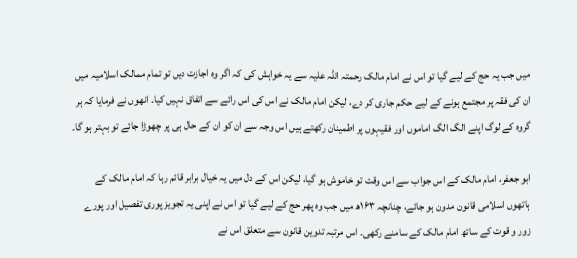میں جب یہ حج کے لیے گیا تو اس نے امام مالک رحمتہ اللہ علیہ سے یہ خواہش کی کہ اگر وہ اجازت دیں تو تمام ممالک اسلامیہ میں ان کی فقہ پر مجتمع ہونے کے لیے حکم جاری کر دے، لیکن امام مالک نے اس کی اس رائے سے اتفاق نہیں کیا۔ انھوں نے فرمایا کہ ہر گروہ کے لوگ اپنے الگ الگ اماموں اور فقیہوں پر اطمینان رکھتے ہیں اس وجہ سے ان کو ان کے حال ہی پر چھوڑا جائے تو بہتر ہو گا۔

ابو جعفر، امام مالک کے اس جواب سے اس وقت تو خاموش ہو گیا، لیکن اس کے دل میں یہ خیال برابر قائم رہا کہ امام مالک کے ہاتھوں اسلامی قانون مدون ہو جائے، چنانچہ ۱۶۳ھ میں جب وہ پھر حج کے لیے گیا تو اس نے اپنی یہ تجویز پوری تفصیل اور پورے زور و قوت کے ساتھ امام مالک کے سامنے رکھی۔ اس مرتبہ تدوین قانون سے متعلق اس نے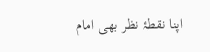اپنا نقطۂ نظر بھی امام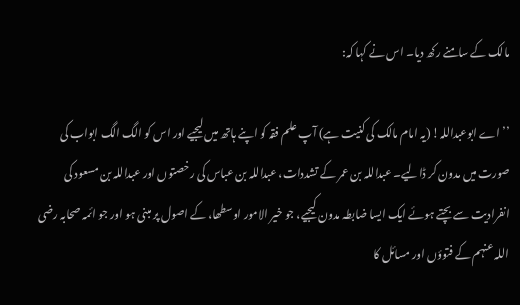مالک کے سامنے رکھ دیا۔ اس نے کہا کہ:

’’اے ابوعبداللہ! (یہ امام مالک کی کنیت ہے) آپ علم فقہ کو اپنے ہاتھ میں لیجیے اور اس کو الگ الگ ابواب کی صورت میں مدون کر ڈالیے۔ عبداللہ بن عمر کے تشددات، عبداللہ بن عباس کی رخصتوں اور عبداللہ بن مسعود کی انفرادیت سے بچتے ہوئے ایک ایسا ضابطہ مدون کیجیے، جو خیر الامور اوسطھا، کے اصول پر مبنی ہو اور جو ائمہ صحابہ رضی اللہ عنہم کے فتوؤں اور مسائل کا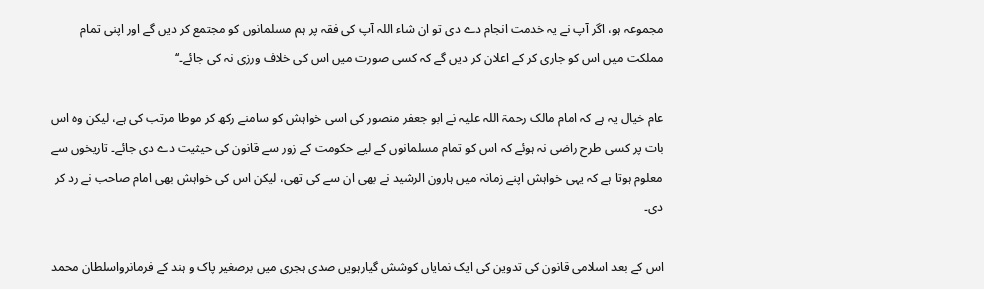مجموعہ ہو، اگر آپ نے یہ خدمت انجام دے دی تو ان شاء اللہ آپ کی فقہ پر ہم مسلمانوں کو مجتمع کر دیں گے اور اپنی تمام مملکت میں اس کو جاری کر کے اعلان کر دیں گے کہ کسی صورت میں اس کی خلاف ورزی نہ کی جائے۔‘‘

عام خیال یہ ہے کہ امام مالک رحمۃ اللہ علیہ نے ابو جعفر منصور کی اسی خواہش کو سامنے رکھ کر موطا مرتب کی ہے، لیکن وہ اس بات پر کسی طرح راضی نہ ہوئے کہ اس کو تمام مسلمانوں کے لیے حکومت کے زور سے قانون کی حیثیت دے دی جائے۔ تاریخوں سے معلوم ہوتا ہے کہ یہی خواہش اپنے زمانہ میں ہارون الرشید نے بھی ان سے کی تھی، لیکن اس کی خواہش بھی امام صاحب نے رد کر دی۔

اس کے بعد اسلامی قانون کی تدوین کی ایک نمایاں کوشش گیارہویں صدی ہجری میں برصغیر پاک و ہند کے فرمانرواسلطان محمد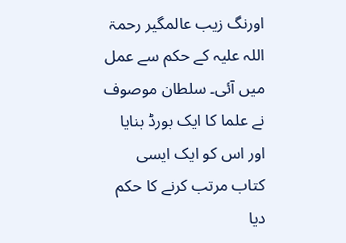اورنگ زیب عالمگیر رحمۃ اللہ علیہ کے حکم سے عمل میں آئی۔ سلطان موصوف نے علما کا ایک بورڈ بنایا اور اس کو ایک ایسی کتاب مرتب کرنے کا حکم دیا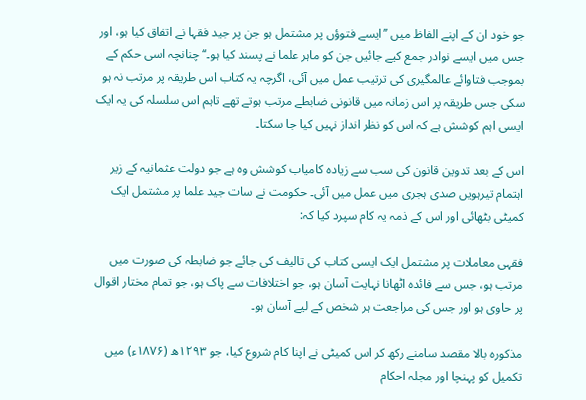جو خود ان کے اپنے الفاظ میں ’’ایسے فتوؤں پر مشتمل ہو جن پر جید فقہا نے اتفاق کیا ہو، اور جس میں ایسے نوادر جمع کیے جائیں جن کو ماہر علما نے پسند کیا ہو۔‘‘ چنانچہ اسی حکم کے بموجب فتاوائے عالمگیری کی ترتیب عمل میں آئی، اگرچہ یہ کتاب اس طریقہ پر مرتب نہ ہو سکی جس طریقہ پر اس زمانہ میں قانونی ضابطے مرتب ہوتے تھے تاہم اس سلسلہ کی یہ ایک ایسی اہم کوشش ہے کہ اس کو نظر انداز نہیں کیا جا سکتا۔

اس کے بعد تدوین قانون کی سب سے زیادہ کامیاب کوشش وہ ہے جو دولت عثمانیہ کے زیر اہتمام تیرہویں صدی ہجری میں عمل میں آئی۔ حکومت نے سات جید علما پر مشتمل ایک کمیٹی بٹھائی اور اس کے ذمہ یہ کام سپرد کیا کہ:

فقہی معاملات پر مشتمل ایک ایسی کتاب کی تالیف کی جائے جو ضابطہ کی صورت میں مرتب ہو، جس سے فائدہ اٹھانا نہایت آسان ہو، جو اختلافات سے پاک ہو، جو تمام مختار اقوال پر حاوی ہو اور جس کی مراجعت ہر شخص کے لیے آسان ہو۔

مذکورہ بالا مقصد سامنے رکھ کر اس کمیٹی نے اپنا کام شروع کیا، جو ۱۲۹۳ھ (۱۸۷۶ء) میں تکمیل کو پہنچا اور مجلہ احکام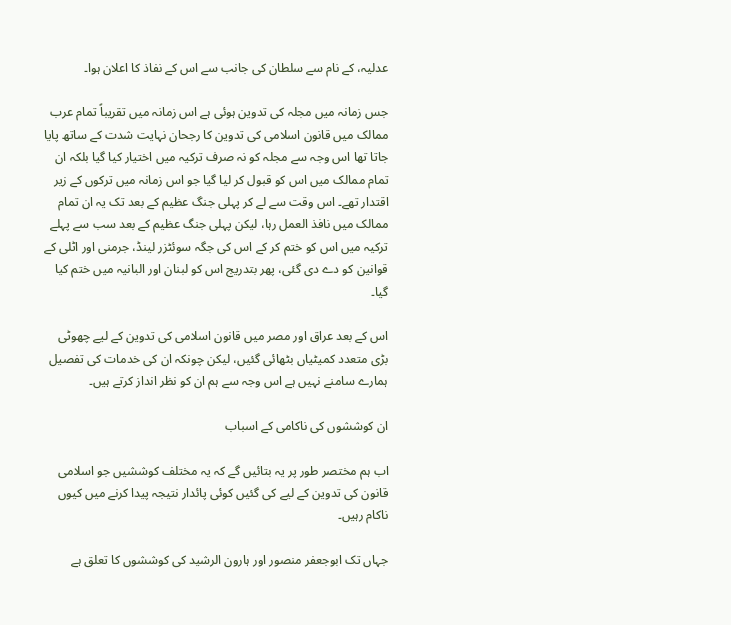عدلیہ، کے نام سے سلطان کی جانب سے اس کے نفاذ کا اعلان ہوا۔

جس زمانہ میں مجلہ کی تدوین ہوئی ہے اس زمانہ میں تقریباً تمام عرب ممالک میں قانون اسلامی کی تدوین کا رجحان نہایت شدت کے ساتھ پایا جاتا تھا اس وجہ سے مجلہ کو نہ صرف ترکیہ میں اختیار کیا گیا بلکہ ان تمام ممالک میں اس کو قبول کر لیا گیا جو اس زمانہ میں ترکوں کے زیر اقتدار تھے۔ اس وقت سے لے کر پہلی جنگ عظیم کے بعد تک یہ ان تمام ممالک میں نافذ العمل رہا، لیکن پہلی جنگ عظیم کے بعد سب سے پہلے ترکیہ میں اس کو ختم کر کے اس کی جگہ سوئٹزر لینڈ، جرمنی اور اٹلی کے قوانین کو دے دی گئی، پھر بتدریج اس کو لبنان اور البانیہ میں ختم کیا گیا۔

اس کے بعد عراق اور مصر میں قانون اسلامی کی تدوین کے لیے چھوٹی بڑی متعدد کمیٹیاں بٹھائی گئیں، لیکن چونکہ ان کی خدمات کی تفصیل ہمارے سامنے نہیں ہے اس وجہ سے ہم ان کو نظر انداز کرتے ہیں۔

ان کوششوں کی ناکامی کے اسباب

اب ہم مختصر طور پر یہ بتائیں گے کہ یہ مختلف کوششیں جو اسلامی قانون کی تدوین کے لیے کی گئیں کوئی پائدار نتیجہ پیدا کرنے میں کیوں ناکام رہیں۔

جہاں تک ابوجعفر منصور اور ہارون الرشید کی کوششوں کا تعلق ہے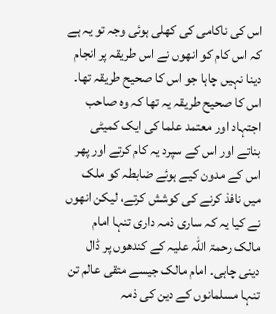اس کی ناکامی کی کھلی ہوئی وجہ تو یہ ہے کہ اس کام کو انھوں نے اس طریقہ پر انجام دینا نہیں چاہا جو اس کا صحیح طریقہ تھا۔ اس کا صحیح طریقہ یہ تھا کہ وہ صاحب اجتہاد اور معتمد علما کی ایک کمیٹی بناتے اور اس کے سپرد یہ کام کرتے اور پھر اس کے مدون کیے ہوئے ضابطہ کو ملک میں نافذ کرنے کی کوشش کرتے، لیکن انھوں نے کیا یہ کہ ساری ذمہ داری تنہا امام مالک رحمۃ اللہ علیہ کے کندھوں پر ڈال دینی چاہی۔ امام مالک جیسے متقی عالم تن تنہا مسلمانوں کے دین کی ذمہ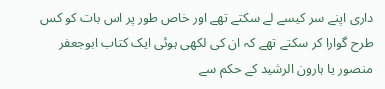داری اپنے سر کیسے لے سکتے تھے اور خاص طور پر اس بات کو کس طرح گوارا کر سکتے تھے کہ ان کی لکھی ہوئی ایک کتاب ابوجعفر منصور یا ہارون الرشید کے حکم سے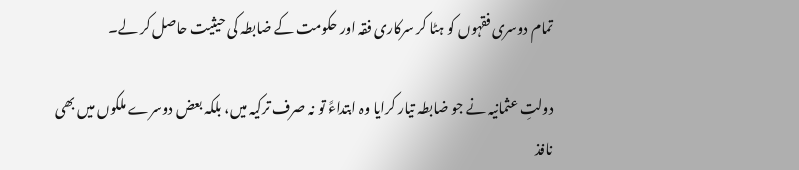تمام دوسری فقہوں کو ہٹا کر سرکاری فقہ اور حکومت کے ضابطہ کی حیثیت حاصل کر لے۔

دولتِ عثمانیہ نے جو ضابطہ تیار کرایا وہ ابتداءً تو نہ صرف ترکیہ میں، بلکہ بعض دوسرے ملکوں میں بھی نافذ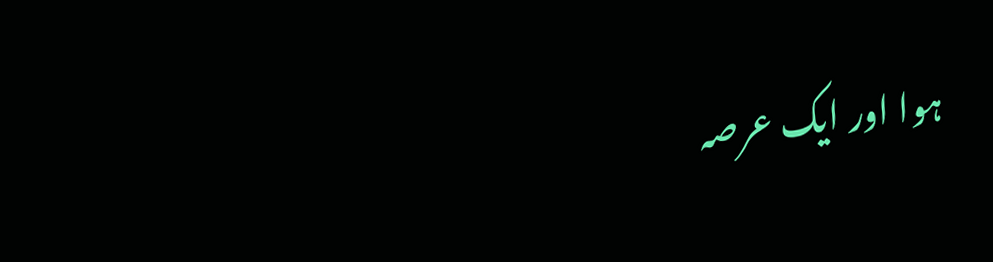ہوا اور ایک عرصہ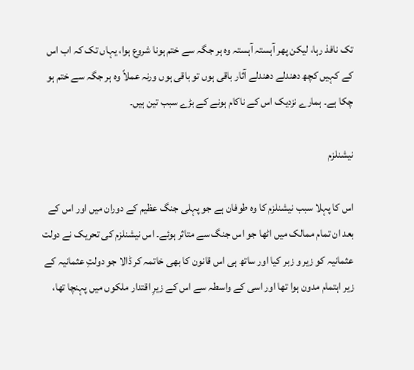تک نافذ رہا، لیکن پھر آہستہ آہستہ وہ ہر جگہ سے ختم ہونا شروع ہوا، یہاں تک کہ اب اس کے کہیں کچھ دھندلے دھندلے آثار باقی ہوں تو باقی ہوں ورنہ عملاً وہ ہر جگہ سے ختم ہو چکا ہے۔ ہمارے نزدیک اس کے ناکام ہونے کے بڑے سبب تین ہیں۔

نیشنلزم

اس کا پہلا سبب نیشنلزم کا وہ طوفان ہے جو پہلی جنگ عظیم کے دوران میں اور اس کے بعد ان تمام ممالک میں اٹھا جو اس جنگ سے متاثر ہوئے۔ اس نیشنلزم کی تحریک نے دولت عثمانیہ کو زیر و زبر کیا اور ساتھ ہی اس قانون کا بھی خاتمہ کر ڈالا جو دولتِ عثمانیہ کے زیر اہتمام مدون ہوا تھا اور اسی کے واسطہ سے اس کے زیرِ اقتدار ملکوں میں پہنچا تھا،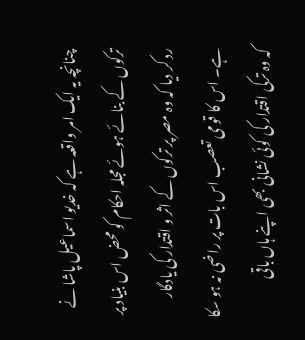چنانچہ یہ ایک امر واقعہ ہے کہ خدیو اسماعیل پاشا نے ترکوں کے بنائے ہوئے مجلہ احکام کو محض اس بنیاد پر رد کر دیا کہ وہ مصر پر ترکوں کے اثر و اقتدار کی یادگار ہے۔ اس کا قومی تعصب اس بات پر راضی نہ ہو سکا کہ وہ ترکی اقتدار کی کوئی نشانی بھی اپنے ہاں باقی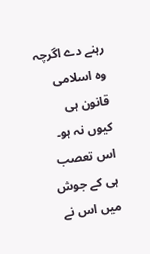رہنے دے اگرچہ وہ اسلامی قانون ہی کیوں نہ ہو۔ اس تعصب ہی کے جوش میں اس نے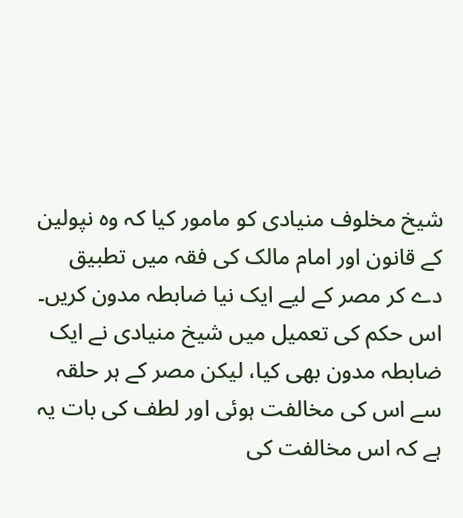شیخ مخلوف منیادی کو مامور کیا کہ وہ نپولین کے قانون اور امام مالک کی فقہ میں تطبیق دے کر مصر کے لیے ایک نیا ضابطہ مدون کریں۔ اس حکم کی تعمیل میں شیخ منیادی نے ایک ضابطہ مدون بھی کیا، لیکن مصر کے ہر حلقہ سے اس کی مخالفت ہوئی اور لطف کی بات یہ ہے کہ اس مخالفت کی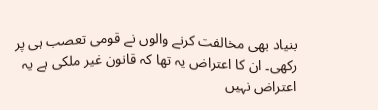بنیاد بھی مخالفت کرنے والوں نے قومی تعصب ہی پر رکھی۔ ان کا اعتراض یہ تھا کہ قانون غیر ملکی ہے یہ اعتراض نہیں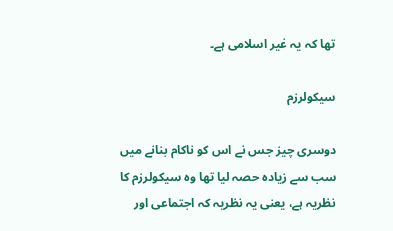تھا کہ یہ غیر اسلامی ہے۔

سیکولرزم

دوسری چیز جس نے اس کو ناکام بنانے میں سب سے زیادہ حصہ لیا تھا وہ سیکولرزم کا نظریہ ہے، یعنی یہ نظریہ کہ اجتماعی اور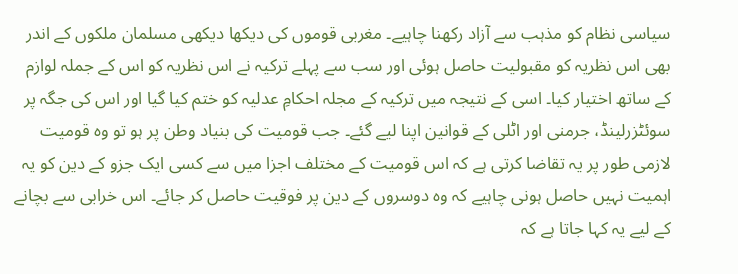سیاسی نظام کو مذہب سے آزاد رکھنا چاہیے۔ مغربی قوموں کی دیکھا دیکھی مسلمان ملکوں کے اندر بھی اس نظریہ کو مقبولیت حاصل ہوئی اور سب سے پہلے ترکیہ نے اس نظریہ کو اس کے جملہ لوازم کے ساتھ اختیار کیا۔ اسی کے نتیجہ میں ترکیہ کے مجلہ احکامِ عدلیہ کو ختم کیا گیا اور اس کی جگہ پر سوئٹزرلینڈ، جرمنی اور اٹلی کے قوانین اپنا لیے گئے۔ جب قومیت کی بنیاد وطن پر ہو تو وہ قومیت لازمی طور پر یہ تقاضا کرتی ہے کہ اس قومیت کے مختلف اجزا میں سے کسی ایک جزو کے دین کو یہ اہمیت نہیں حاصل ہونی چاہیے کہ وہ دوسروں کے دین پر فوقیت حاصل کر جائے۔ اس خرابی سے بچانے کے لیے یہ کہا جاتا ہے کہ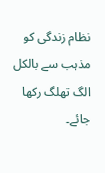نظام زندگی کو مذہب سے بالکل الگ تھلگ رکھا جائے۔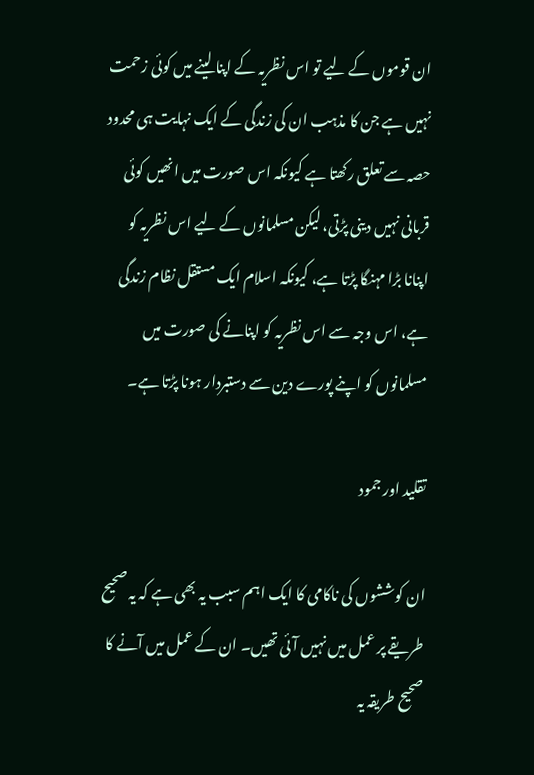ان قوموں کے لیے تو اس نظریہ کے اپنا لینے میں کوئی زحمت نہیں ہے جن کا مذہب ان کی زندگی کے ایک نہایت ہی محدود حصہ سے تعلق رکھتا ہے کیونکہ اس صورت میں انھیں کوئی قربانی نہیں دینی پڑتی، لیکن مسلمانوں کے لیے اس نظریہ کو اپنانا بڑا مہنگا پڑتا ہے، کیونکہ اسلام ایک مستقل نظام زندگی ہے، اس وجہ سے اس نظریہ کو اپنانے کی صورت میں مسلمانوں کو اپنے پورے دین سے دستبردار ہونا پڑتا ہے۔

تقلید اور جمود

ان کوششوں کی ناکامی کا ایک اہم سبب یہ بھی ہے کہ یہ صحیح طریقے پر عمل میں نہیں آئی تھیں۔ ان کے عمل میں آنے کا صحیح طریقہ یہ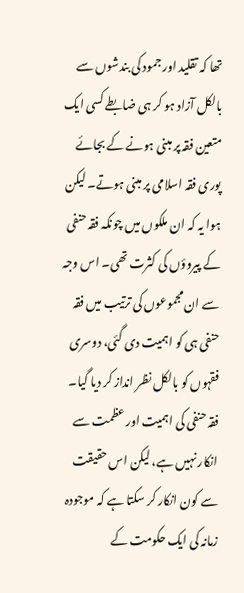تھا کہ تقلید اور جمود کی بندشوں سے بالکل آزاد ہو کر ہی ضابطے کسی ایک متعین فقہ پر مبنی ہونے کے بجائے پوری فقہ اسلامی پر مبنی ہوتے۔ لیکن ہوا یہ کہ ان ملکوں میں چونکہ فقہ حنفی کے پیروؤں کی کثرت تھی۔ اس وجہ سے ان مجموعوں کی ترتیب میں فقہ حنفی ہی کو اہمیت دی گئی، دوسری فقہوں کو بالکل نظر انداز کر دیا گیا۔ فقہ حنفی کی اہمیت اور عظمت سے انکار نہیں ہے، لیکن اس حقیقت سے کون انکار کر سکتا ہے کہ موجودہ زمانہ کی ایک حکومت کے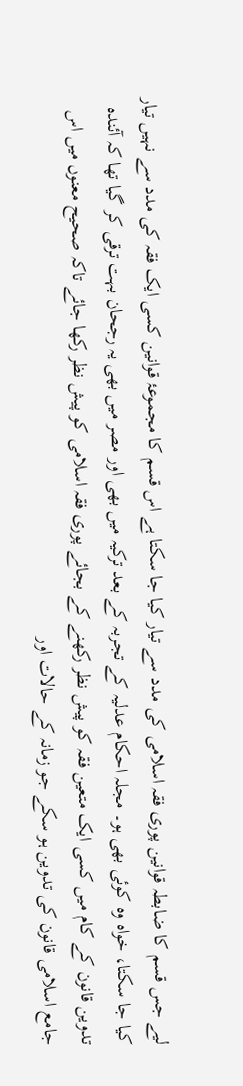لیے جس قسم کا ضابطہ قوانین پوری فقہ اسلامی کی مدد سے تیار کیا جا سکتا ہے اس قسم کا مجموعۂ قوانین کسی ایک فقہ کی مدد سے نہیں تیار کیا جا سکتا، خواہ وہ کوئی بھی ہو۔ مجلہ احکام عدلیہ کے تجربہ کے بعد ترکیہ میں بھی اور مصر میں بھی یہ رجحان بہت ترقی کر گیا تھا کہ آئندہ تدوین قانون کے کام میں کسی ایک متعین فقہ کو پیش نظر رکھنے کے بجائے پوری فقہ اسلامی کو پیش نظر رکھا جائے تاکہ صحیح معنوں میں اس جامع اسلامی قانون کی تدوین ہو سکے جو زمانہ کے حالات اور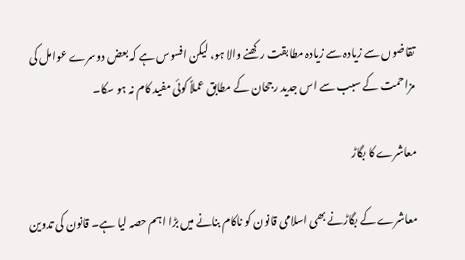تقاضوں سے زیادہ سے زیادہ مطابقت رکھنے والا ہو، لیکن افسوس ہے کہ بعض دوسرے عوامل کی مزاحمت کے سبب سے اس جدید رجحان کے مطابق عملاً کوئی مفید کام نہ ہو سکا۔

معاشرے کا بگاڑ

معاشرے کے بگاڑنے بھی اسلامی قانون کو ناکام بنانے میں بڑا اہم حصہ لیا ہے۔ قانون کی تدوین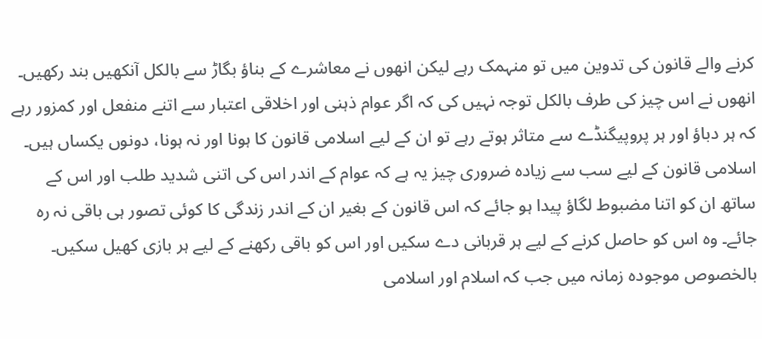کرنے والے قانون کی تدوین میں تو منہمک رہے لیکن انھوں نے معاشرے کے بناؤ بگاڑ سے بالکل آنکھیں بند رکھیں۔ انھوں نے اس چیز کی طرف بالکل توجہ نہیں کی کہ اگر عوام ذہنی اور اخلاقی اعتبار سے اتنے منفعل اور کمزور رہے کہ ہر دباؤ اور ہر پروپیگنڈے سے متاثر ہوتے رہے تو ان کے لیے اسلامی قانون کا ہونا اور نہ ہونا، دونوں یکساں ہیں۔ اسلامی قانون کے لیے سب سے زیادہ ضروری چیز یہ ہے کہ عوام کے اندر اس کی اتنی شدید طلب اور اس کے ساتھ ان کو اتنا مضبوط لگاؤ پیدا ہو جائے کہ اس قانون کے بغیر ان کے اندر زندگی کا کوئی تصور ہی باقی نہ رہ جائے۔ وہ اس کو حاصل کرنے کے لیے ہر قربانی دے سکیں اور اس کو باقی رکھنے کے لیے ہر بازی کھیل سکیں۔ بالخصوص موجودہ زمانہ میں جب کہ اسلام اور اسلامی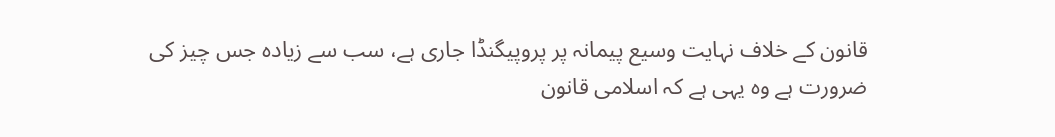قانون کے خلاف نہایت وسیع پیمانہ پر پروپیگنڈا جاری ہے، سب سے زیادہ جس چیز کی ضرورت ہے وہ یہی ہے کہ اسلامی قانون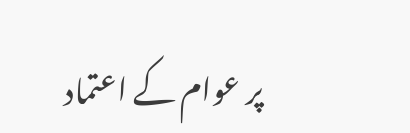پر عوام کے اعتماد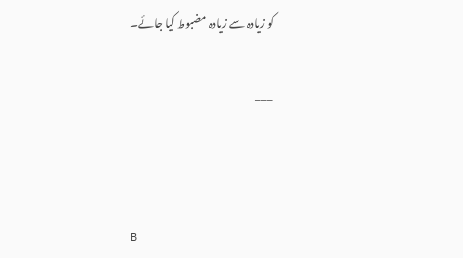کو زیادہ سے زیادہ مضبوط کیا جائے۔

___



B